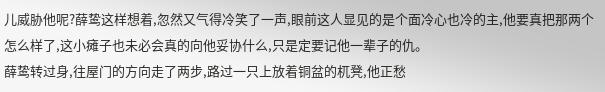儿威胁他呢?薛鸷这样想着,忽然又气得冷笑了一声,眼前这人显见的是个面冷心也冷的主,他要真把那两个怎么样了,这小瘫子也未必会真的向他妥协什么,只是定要记他一辈子的仇。
薛鸷转过身,往屋门的方向走了两步,路过一只上放着铜盆的杌凳,他正愁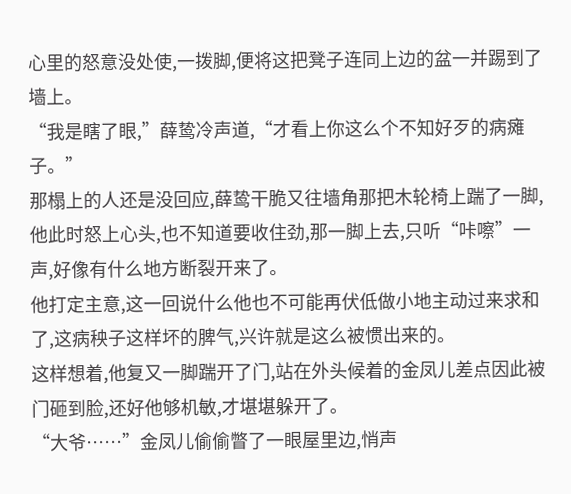心里的怒意没处使,一拨脚,便将这把凳子连同上边的盆一并踢到了墙上。
“我是瞎了眼,”薛鸷冷声道,“才看上你这么个不知好歹的病瘫子。”
那榻上的人还是没回应,薛鸷干脆又往墙角那把木轮椅上踹了一脚,他此时怒上心头,也不知道要收住劲,那一脚上去,只听“咔嚓”一声,好像有什么地方断裂开来了。
他打定主意,这一回说什么他也不可能再伏低做小地主动过来求和了,这病秧子这样坏的脾气,兴许就是这么被惯出来的。
这样想着,他复又一脚踹开了门,站在外头候着的金凤儿差点因此被门砸到脸,还好他够机敏,才堪堪躲开了。
“大爷……”金凤儿偷偷瞥了一眼屋里边,悄声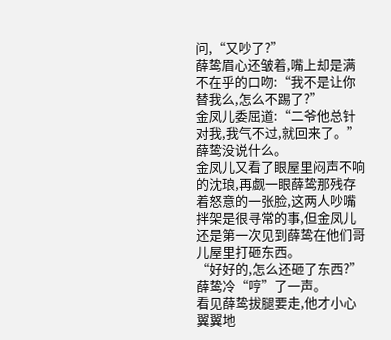问,“又吵了?”
薛鸷眉心还皱着,嘴上却是满不在乎的口吻:“我不是让你替我么,怎么不踢了?”
金凤儿委屈道:“二爷他总针对我,我气不过,就回来了。”
薛鸷没说什么。
金凤儿又看了眼屋里闷声不响的沈琅,再觑一眼薛鸷那残存着怒意的一张脸,这两人吵嘴拌架是很寻常的事,但金凤儿还是第一次见到薛鸷在他们哥儿屋里打砸东西。
“好好的,怎么还砸了东西?”
薛鸷冷“哼”了一声。
看见薛鸷拔腿要走,他才小心翼翼地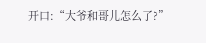开口:“大爷和哥儿怎么了?”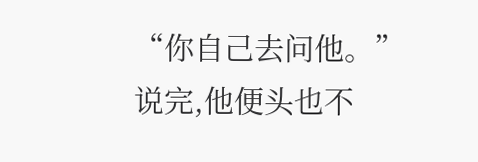“你自己去问他。”
说完,他便头也不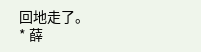回地走了。
* 薛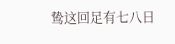鸷这回足有七八日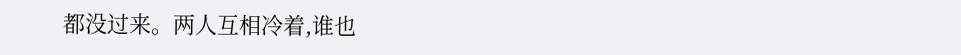都没过来。两人互相冷着,谁也